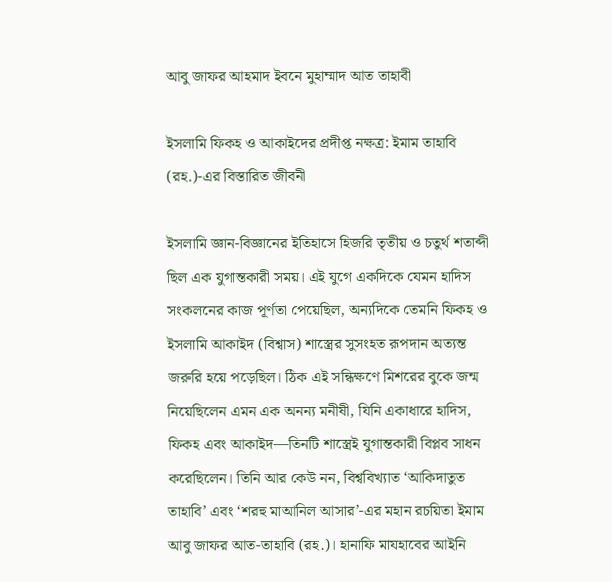আবু জাফর আহমাদ ইবনে মুহাম্মাদ আত তাহাবী

ইসলামি ফিকহ ও আকাইদের প্রদীপ্ত নক্ষত্র: ইমাম তাহাবি (রহ.)-এর বিস্তারিত জীবনী

ইসলামি জ্ঞান-বিজ্ঞানের ইতিহাসে হিজরি তৃতীয় ও চতুর্থ শতাব্দী ছিল এক যুগান্তকারী সময়। এই যুগে একদিকে যেমন হাদিস সংকলনের কাজ পূর্ণতা পেয়েছিল, অন্যদিকে তেমনি ফিকহ ও ইসলামি আকাইদ (বিশ্বাস) শাস্ত্রের সুসংহত রূপদান অত্যন্ত জরুরি হয়ে পড়েছিল। ঠিক এই সন্ধিক্ষণে মিশরের বুকে জন্ম নিয়েছিলেন এমন এক অনন্য মনীষী, যিনি একাধারে হাদিস, ফিকহ এবং আকাইদ—তিনটি শাস্ত্রেই যুগান্তকারী বিপ্লব সাধন করেছিলেন। তিনি আর কেউ নন, বিশ্ববিখ্যাত ‘আকিদাতুত তাহাবি’ এবং ‘শরহু মাআনিল আসার’-এর মহান রচয়িতা ইমাম আবু জাফর আত-তাহাবি (রহ.)। হানাফি মাযহাবের আইনি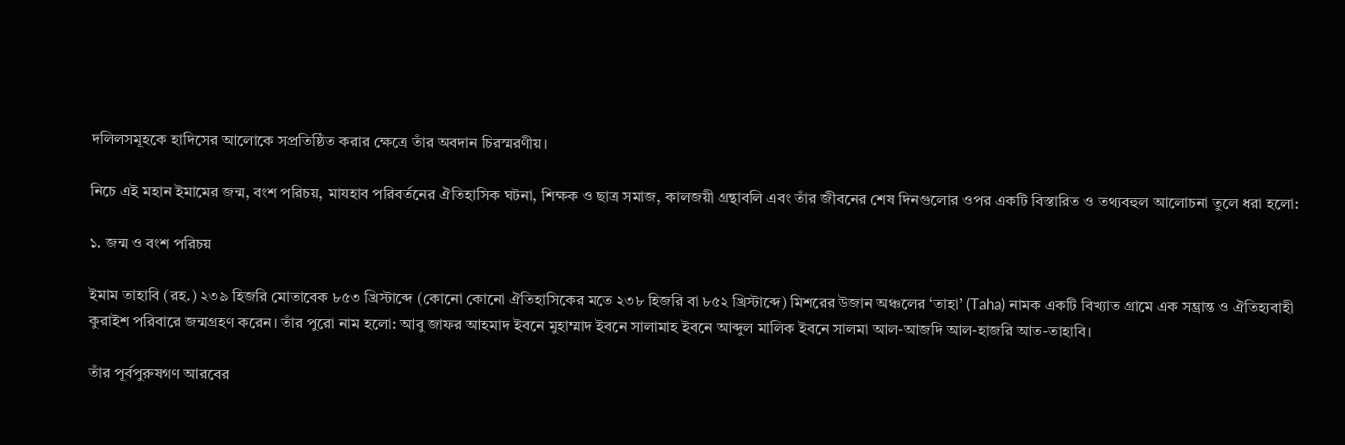দলিলসমূহকে হাদিসের আলোকে সপ্রতিষ্ঠিত করার ক্ষেত্রে তাঁর অবদান চিরস্মরণীয়।

নিচে এই মহান ইমামের জন্ম, বংশ পরিচয়, মাযহাব পরিবর্তনের ঐতিহাসিক ঘটনা, শিক্ষক ও ছাত্র সমাজ, কালজয়ী গ্রন্থাবলি এবং তাঁর জীবনের শেষ দিনগুলোর ওপর একটি বিস্তারিত ও তথ্যবহুল আলোচনা তুলে ধরা হলো:

১. জন্ম ও বংশ পরিচয়

ইমাম তাহাবি (রহ.) ২৩৯ হিজরি মোতাবেক ৮৫৩ খ্রিস্টাব্দে (কোনো কোনো ঐতিহাসিকের মতে ২৩৮ হিজরি বা ৮৫২ খ্রিস্টাব্দে) মিশরের উজান অঞ্চলের ‘তাহা’ (Taha) নামক একটি বিখ্যাত গ্রামে এক সম্ভ্রান্ত ও ঐতিহ্যবাহী কুরাইশ পরিবারে জন্মগ্রহণ করেন। তাঁর পুরো নাম হলো: আবু জাফর আহমাদ ইবনে মুহাম্মাদ ইবনে সালামাহ ইবনে আব্দুল মালিক ইবনে সালমা আল-আজদি আল-হাজরি আত-তাহাবি।

তাঁর পূর্বপুরুষগণ আরবের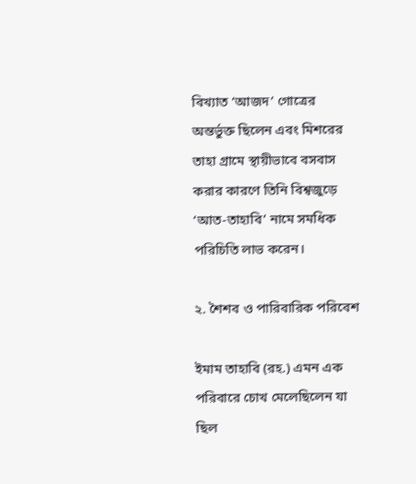বিখ্যাত ‘আজদ’ গোত্রের অন্তর্ভুক্ত ছিলেন এবং মিশরের তাহা গ্রামে স্থায়ীভাবে বসবাস করার কারণে তিনি বিশ্বজুড়ে ‘আত-তাহাবি’ নামে সমধিক পরিচিতি লাভ করেন।

২. শৈশব ও পারিবারিক পরিবেশ

ইমাম তাহাবি (রহ.) এমন এক পরিবারে চোখ মেলেছিলেন যা ছিল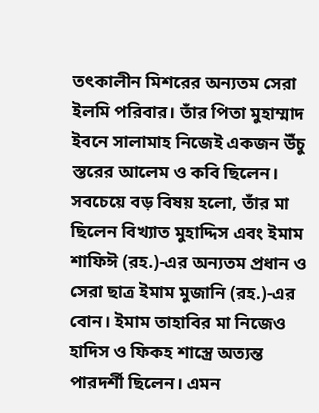তৎকালীন মিশরের অন্যতম সেরা ইলমি পরিবার। তাঁর পিতা মুহাম্মাদ ইবনে সালামাহ নিজেই একজন উঁচু স্তরের আলেম ও কবি ছিলেন। সবচেয়ে বড় বিষয় হলো, তাঁর মা ছিলেন বিখ্যাত মুহাদ্দিস এবং ইমাম শাফিঈ (রহ.)-এর অন্যতম প্রধান ও সেরা ছাত্র ইমাম মুজানি (রহ.)-এর বোন। ইমাম তাহাবির মা নিজেও হাদিস ও ফিকহ শাস্ত্রে অত্যন্ত পারদর্শী ছিলেন। এমন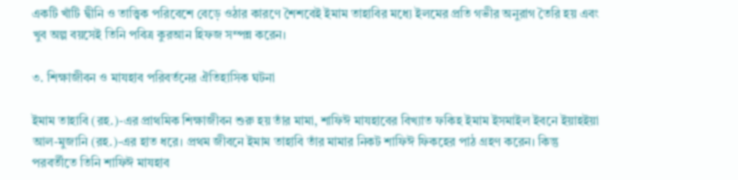একটি খাঁটি দ্বীনি ও তাত্ত্বিক পরিবেশে বেড়ে ওঠার কারণে শৈশবেই ইমাম তাহাবির মধ্যে ইলমের প্রতি গভীর অনুরাগ তৈরি হয় এবং খুব অল্প বয়সেই তিনি পবিত্র কুরআন হিফজ সম্পন্ন করেন।

৩. শিক্ষাজীবন ও মাযহাব পরিবর্তনের ঐতিহাসিক ঘটনা

ইমাম তাহাবি (রহ.)-এর প্রাথমিক শিক্ষাজীবন শুরু হয় তাঁর মামা, শাফিঈ মাযহাবের বিখ্যাত ফকিহ ইমাম ইসমাইল ইবনে ইয়াহইয়া আল-মুজানি (রহ.)-এর হাত ধরে। প্রথম জীবনে ইমাম তাহাবি তাঁর মামার নিকট শাফিঈ ফিকহের পাঠ গ্রহণ করেন। কিন্তু পরবর্তীতে তিনি শাফিঈ মাযহাব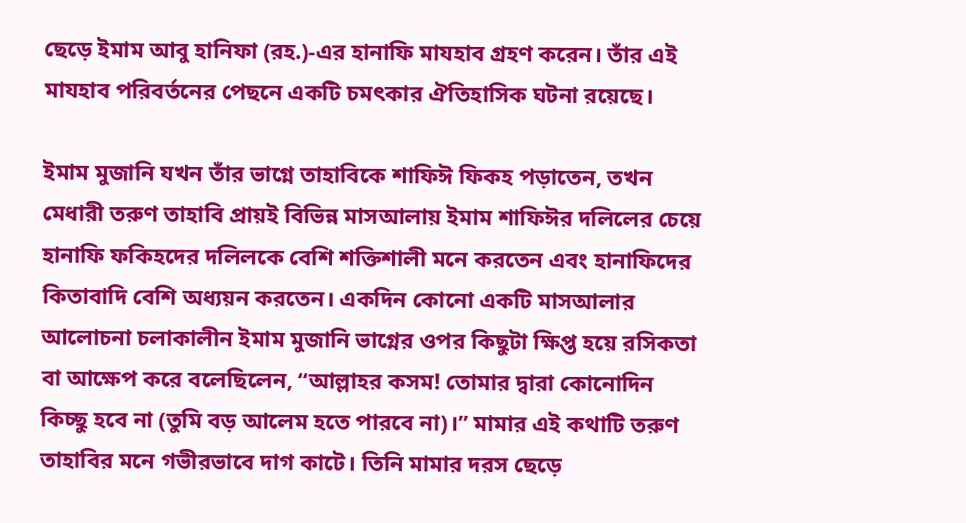ছেড়ে ইমাম আবু হানিফা (রহ.)-এর হানাফি মাযহাব গ্রহণ করেন। তাঁর এই মাযহাব পরিবর্তনের পেছনে একটি চমৎকার ঐতিহাসিক ঘটনা রয়েছে।

ইমাম মুজানি যখন তাঁর ভাগ্নে তাহাবিকে শাফিঈ ফিকহ পড়াতেন, তখন মেধারী তরুণ তাহাবি প্রায়ই বিভিন্ন মাসআলায় ইমাম শাফিঈর দলিলের চেয়ে হানাফি ফকিহদের দলিলকে বেশি শক্তিশালী মনে করতেন এবং হানাফিদের কিতাবাদি বেশি অধ্যয়ন করতেন। একদিন কোনো একটি মাসআলার আলোচনা চলাকালীন ইমাম মুজানি ভাগ্নের ওপর কিছুটা ক্ষিপ্ত হয়ে রসিকতা বা আক্ষেপ করে বলেছিলেন, “আল্লাহর কসম! তোমার দ্বারা কোনোদিন কিচ্ছু হবে না (তুমি বড় আলেম হতে পারবে না)।” মামার এই কথাটি তরুণ তাহাবির মনে গভীরভাবে দাগ কাটে। তিনি মামার দরস ছেড়ে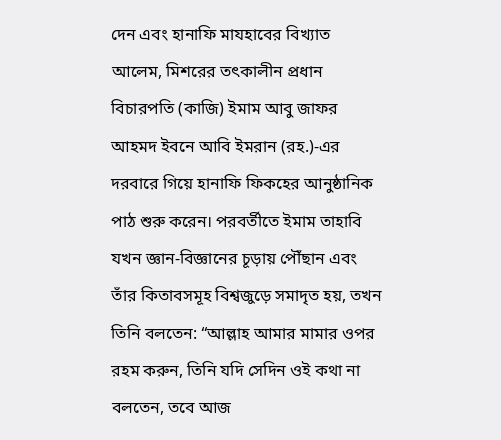দেন এবং হানাফি মাযহাবের বিখ্যাত আলেম, মিশরের তৎকালীন প্রধান বিচারপতি (কাজি) ইমাম আবু জাফর আহমদ ইবনে আবি ইমরান (রহ.)-এর দরবারে গিয়ে হানাফি ফিকহের আনুষ্ঠানিক পাঠ শুরু করেন। পরবর্তীতে ইমাম তাহাবি যখন জ্ঞান-বিজ্ঞানের চূড়ায় পৌঁছান এবং তাঁর কিতাবসমূহ বিশ্বজুড়ে সমাদৃত হয়, তখন তিনি বলতেন: “আল্লাহ আমার মামার ওপর রহম করুন, তিনি যদি সেদিন ওই কথা না বলতেন, তবে আজ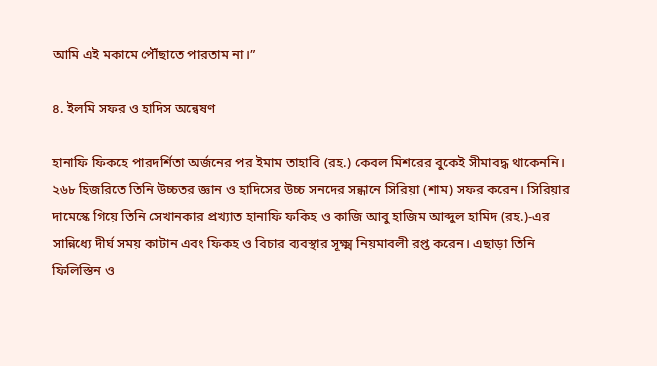আমি এই মকামে পৌঁছাতে পারতাম না।”

৪. ইলমি সফর ও হাদিস অন্বেষণ

হানাফি ফিকহে পারদর্শিতা অর্জনের পর ইমাম তাহাবি (রহ.) কেবল মিশরের বুকেই সীমাবদ্ধ থাকেননি। ২৬৮ হিজরিতে তিনি উচ্চতর জ্ঞান ও হাদিসের উচ্চ সনদের সন্ধানে সিরিয়া (শাম) সফর করেন। সিরিয়ার দামেস্কে গিয়ে তিনি সেখানকার প্রখ্যাত হানাফি ফকিহ ও কাজি আবু হাজিম আব্দুল হামিদ (রহ.)-এর সান্নিধ্যে দীর্ঘ সময় কাটান এবং ফিকহ ও বিচার ব্যবস্থার সূক্ষ্ম নিয়মাবলী রপ্ত করেন। এছাড়া তিনি ফিলিস্তিন ও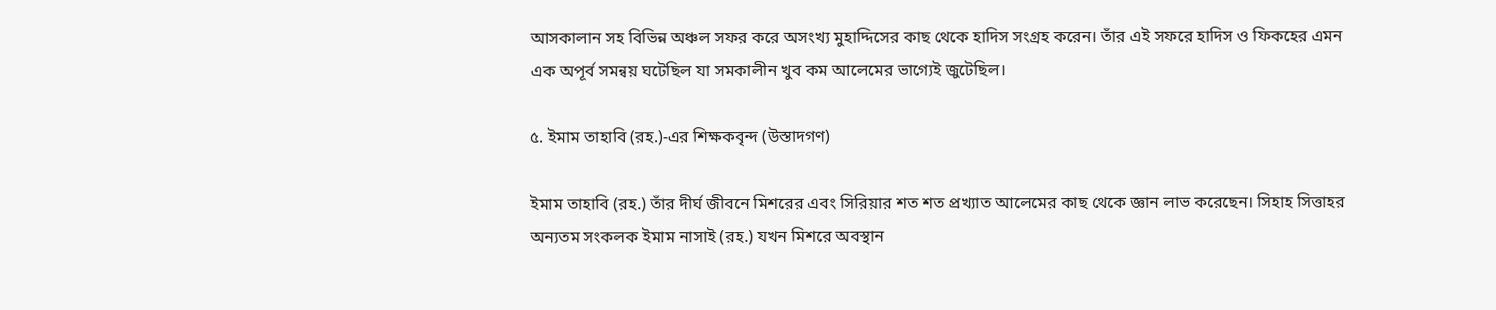আসকালান সহ বিভিন্ন অঞ্চল সফর করে অসংখ্য মুহাদ্দিসের কাছ থেকে হাদিস সংগ্রহ করেন। তাঁর এই সফরে হাদিস ও ফিকহের এমন এক অপূর্ব সমন্বয় ঘটেছিল যা সমকালীন খুব কম আলেমের ভাগ্যেই জুটেছিল।

৫. ইমাম তাহাবি (রহ.)-এর শিক্ষকবৃন্দ (উস্তাদগণ)

ইমাম তাহাবি (রহ.) তাঁর দীর্ঘ জীবনে মিশরের এবং সিরিয়ার শত শত প্রখ্যাত আলেমের কাছ থেকে জ্ঞান লাভ করেছেন। সিহাহ সিত্তাহর অন্যতম সংকলক ইমাম নাসাই (রহ.) যখন মিশরে অবস্থান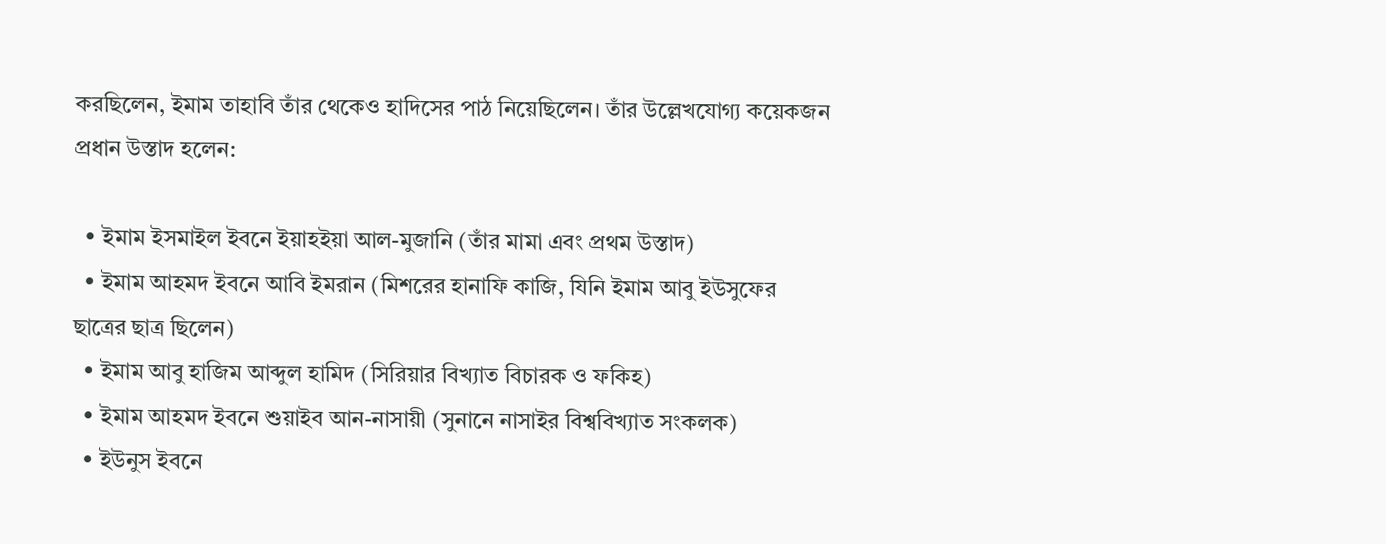করছিলেন, ইমাম তাহাবি তাঁর থেকেও হাদিসের পাঠ নিয়েছিলেন। তাঁর উল্লেখযোগ্য কয়েকজন প্রধান উস্তাদ হলেন:

  • ইমাম ইসমাইল ইবনে ইয়াহইয়া আল-মুজানি (তাঁর মামা এবং প্রথম উস্তাদ)
  • ইমাম আহমদ ইবনে আবি ইমরান (মিশরের হানাফি কাজি, যিনি ইমাম আবু ইউসুফের ছাত্রের ছাত্র ছিলেন)
  • ইমাম আবু হাজিম আব্দুল হামিদ (সিরিয়ার বিখ্যাত বিচারক ও ফকিহ)
  • ইমাম আহমদ ইবনে শুয়াইব আন-নাসায়ী (সুনানে নাসাইর বিশ্ববিখ্যাত সংকলক)
  • ইউনুস ইবনে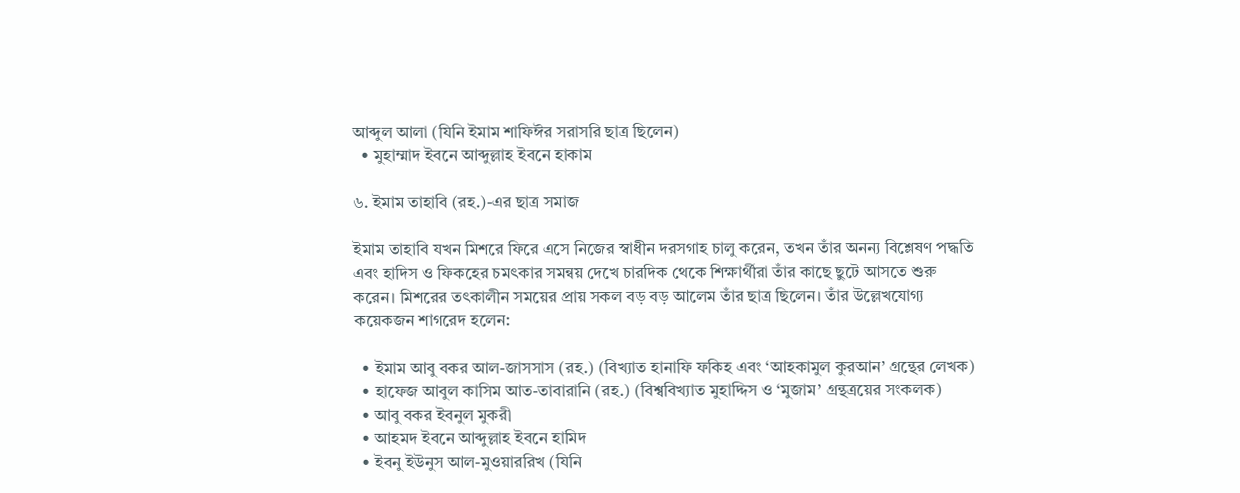আব্দুল আলা (যিনি ইমাম শাফিঈর সরাসরি ছাত্র ছিলেন)
  • মুহাম্মাদ ইবনে আব্দুল্লাহ ইবনে হাকাম

৬. ইমাম তাহাবি (রহ.)-এর ছাত্র সমাজ

ইমাম তাহাবি যখন মিশরে ফিরে এসে নিজের স্বাধীন দরসগাহ চালু করেন, তখন তাঁর অনন্য বিশ্লেষণ পদ্ধতি এবং হাদিস ও ফিকহের চমৎকার সমন্বয় দেখে চারদিক থেকে শিক্ষার্থীরা তাঁর কাছে ছুটে আসতে শুরু করেন। মিশরের তৎকালীন সময়ের প্রায় সকল বড় বড় আলেম তাঁর ছাত্র ছিলেন। তাঁর উল্লেখযোগ্য কয়েকজন শাগরেদ হলেন:

  • ইমাম আবু বকর আল-জাসসাস (রহ.) (বিখ্যাত হানাফি ফকিহ এবং ‘আহকামুল কুরআন’ গ্রন্থের লেখক)
  • হাফেজ আবুল কাসিম আত-তাবারানি (রহ.) (বিশ্ববিখ্যাত মুহাদ্দিস ও ‘মুজাম’ গ্রন্থত্রয়ের সংকলক)
  • আবু বকর ইবনুল মুকরী
  • আহমদ ইবনে আব্দুল্লাহ ইবনে হামিদ
  • ইবনু ইউনুস আল-মুওয়াররিখ (যিনি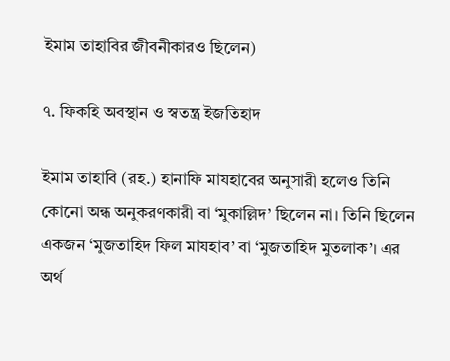ইমাম তাহাবির জীবনীকারও ছিলেন)

৭. ফিকহি অবস্থান ও স্বতন্ত্র ইজতিহাদ

ইমাম তাহাবি (রহ.) হানাফি মাযহাবের অনুসারী হলেও তিনি কোনো অন্ধ অনুকরণকারী বা ‘মুকাল্লিদ’ ছিলেন না। তিনি ছিলেন একজন ‘মুজতাহিদ ফিল মাযহাব’ বা ‘মুজতাহিদ মুতলাক’। এর অর্থ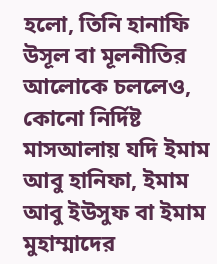হলো, তিনি হানাফি উসূল বা মূলনীতির আলোকে চললেও, কোনো নির্দিষ্ট মাসআলায় যদি ইমাম আবু হানিফা, ইমাম আবু ইউসুফ বা ইমাম মুহাম্মাদের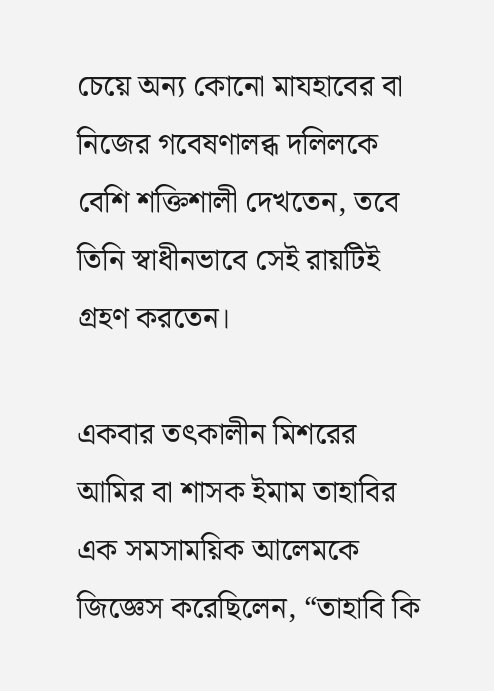চেয়ে অন্য কোনো মাযহাবের বা নিজের গবেষণালব্ধ দলিলকে বেশি শক্তিশালী দেখতেন, তবে তিনি স্বাধীনভাবে সেই রায়টিই গ্রহণ করতেন।

একবার তৎকালীন মিশরের আমির বা শাসক ইমাম তাহাবির এক সমসাময়িক আলেমকে জিজ্ঞেস করেছিলেন, “তাহাবি কি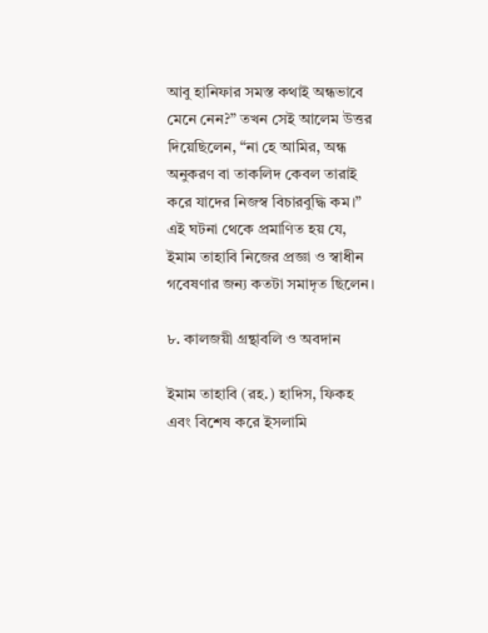আবু হানিফার সমস্ত কথাই অন্ধভাবে মেনে নেন?” তখন সেই আলেম উত্তর দিয়েছিলেন, “না হে আমির, অন্ধ অনুকরণ বা তাকলিদ কেবল তারাই করে যাদের নিজস্ব বিচারবুদ্ধি কম।” এই ঘটনা থেকে প্রমাণিত হয় যে, ইমাম তাহাবি নিজের প্রজ্ঞা ও স্বাধীন গবেষণার জন্য কতটা সমাদৃত ছিলেন।

৮. কালজয়ী গ্রন্থাবলি ও অবদান

ইমাম তাহাবি (রহ.) হাদিস, ফিকহ এবং বিশেষ করে ইসলামি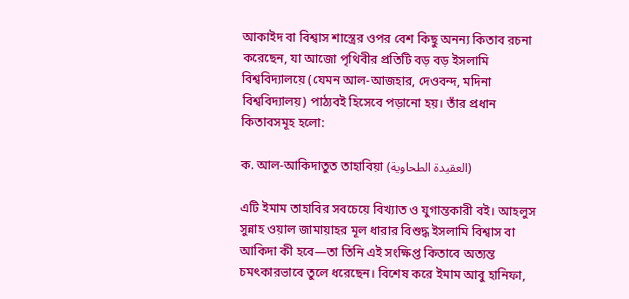আকাইদ বা বিশ্বাস শাস্ত্রের ওপর বেশ কিছু অনন্য কিতাব রচনা করেছেন, যা আজো পৃথিবীর প্রতিটি বড় বড় ইসলামি বিশ্ববিদ্যালয়ে (যেমন আল-আজহার, দেওবন্দ, মদিনা বিশ্ববিদ্যালয়) পাঠ্যবই হিসেবে পড়ানো হয়। তাঁর প্রধান কিতাবসমূহ হলো:

ক. আল-আকিদাতুত তাহাবিয়া (العقيدة الطحاوية)

এটি ইমাম তাহাবির সবচেয়ে বিখ্যাত ও যুগান্তকারী বই। আহলুস সুন্নাহ ওয়াল জামায়াহর মূল ধারার বিশুদ্ধ ইসলামি বিশ্বাস বা আকিদা কী হবে—তা তিনি এই সংক্ষিপ্ত কিতাবে অত্যন্ত চমৎকারভাবে তুলে ধরেছেন। বিশেষ করে ইমাম আবু হানিফা,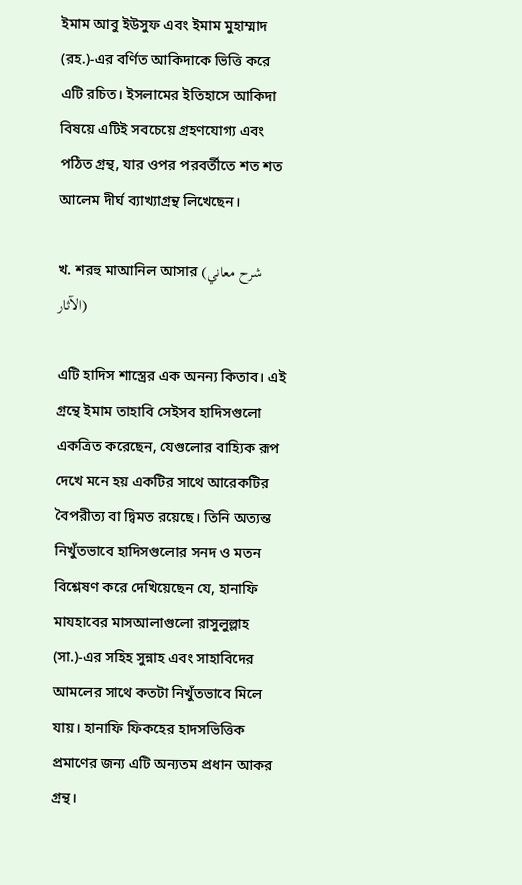ইমাম আবু ইউসুফ এবং ইমাম মুহাম্মাদ (রহ.)-এর বর্ণিত আকিদাকে ভিত্তি করে এটি রচিত। ইসলামের ইতিহাসে আকিদা বিষয়ে এটিই সবচেয়ে গ্রহণযোগ্য এবং পঠিত গ্রন্থ, যার ওপর পরবর্তীতে শত শত আলেম দীর্ঘ ব্যাখ্যাগ্রন্থ লিখেছেন।

খ. শরহু মাআনিল আসার (شرح معاني الآثار)

এটি হাদিস শাস্ত্রের এক অনন্য কিতাব। এই গ্রন্থে ইমাম তাহাবি সেইসব হাদিসগুলো একত্রিত করেছেন, যেগুলোর বাহ্যিক রূপ দেখে মনে হয় একটির সাথে আরেকটির বৈপরীত্য বা দ্বিমত রয়েছে। তিনি অত্যন্ত নিখুঁতভাবে হাদিসগুলোর সনদ ও মতন বিশ্লেষণ করে দেখিয়েছেন যে, হানাফি মাযহাবের মাসআলাগুলো রাসুলুল্লাহ (সা.)-এর সহিহ সুন্নাহ এবং সাহাবিদের আমলের সাথে কতটা নিখুঁতভাবে মিলে যায়। হানাফি ফিকহের হাদসভিত্তিক প্রমাণের জন্য এটি অন্যতম প্রধান আকর গ্রন্থ।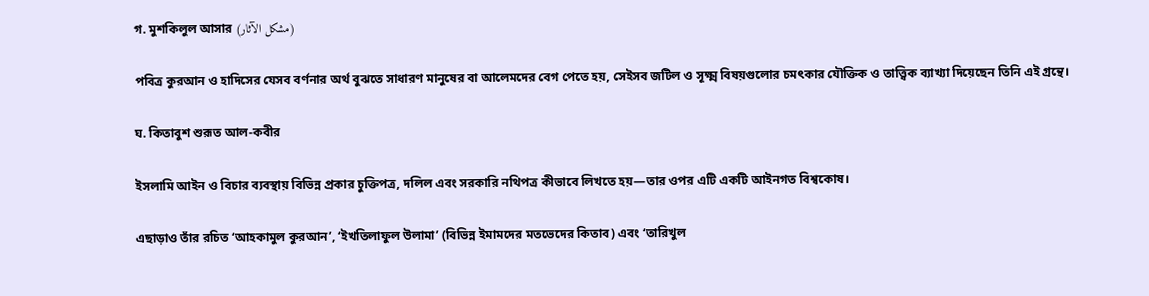গ. মুশকিলুল আসার (مشكل الآثار)

পবিত্র কুরআন ও হাদিসের যেসব বর্ণনার অর্থ বুঝতে সাধারণ মানুষের বা আলেমদের বেগ পেতে হয়, সেইসব জটিল ও সূক্ষ্ম বিষয়গুলোর চমৎকার যৌক্তিক ও তাত্ত্বিক ব্যাখ্যা দিয়েছেন তিনি এই গ্রন্থে।

ঘ. কিতাবুশ শুরূত আল-কবীর

ইসলামি আইন ও বিচার ব্যবস্থায় বিভিন্ন প্রকার চুক্তিপত্র, দলিল এবং সরকারি নথিপত্র কীভাবে লিখতে হয়—তার ওপর এটি একটি আইনগত বিশ্বকোষ।

এছাড়াও তাঁর রচিত ‘আহকামুল কুরআন’, ‘ইখতিলাফুল উলামা’ (বিভিন্ন ইমামদের মতভেদের কিতাব) এবং ‘তারিখুল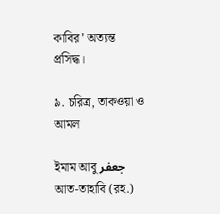কাবির’ অত্যন্ত প্রসিদ্ধ।

৯. চরিত্র, তাকওয়া ও আমল

ইমাম আবু جعفر আত-তাহাবি (রহ.)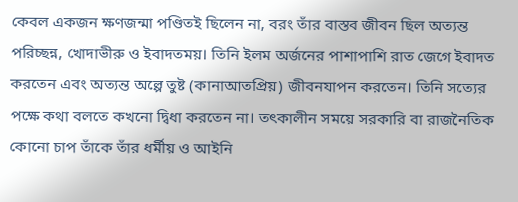কেবল একজন ক্ষণজন্মা পণ্ডিতই ছিলেন না, বরং তাঁর বাস্তব জীবন ছিল অত্যন্ত পরিচ্ছন্ন, খোদাভীরু ও ইবাদতময়। তিনি ইলম অর্জনের পাশাপাশি রাত জেগে ইবাদত করতেন এবং অত্যন্ত অল্পে তুষ্ট (কানাআতপ্রিয়) জীবনযাপন করতেন। তিনি সত্যের পক্ষে কথা বলতে কখনো দ্বিধা করতেন না। তৎকালীন সময়ে সরকারি বা রাজনৈতিক কোনো চাপ তাঁকে তাঁর ধর্মীয় ও আইনি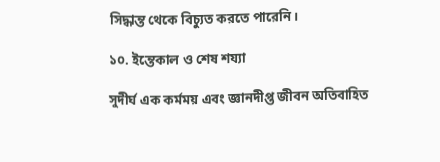সিদ্ধান্ত থেকে বিচ্যুত করতে পারেনি।

১০. ইন্তেকাল ও শেষ শয্যা

সুদীর্ঘ এক কর্মময় এবং জ্ঞানদীপ্ত জীবন অতিবাহিত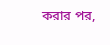করার পর,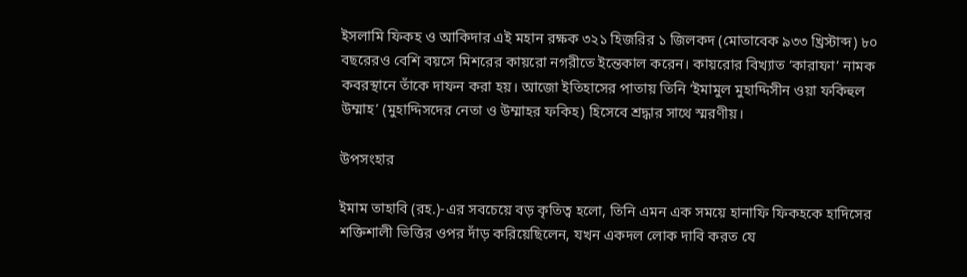ইসলামি ফিকহ ও আকিদার এই মহান রক্ষক ৩২১ হিজরির ১ জিলকদ (মোতাবেক ৯৩৩ খ্রিস্টাব্দ) ৮০ বছরেরও বেশি বয়সে মিশরের কায়রো নগরীতে ইন্তেকাল করেন। কায়রোর বিখ্যাত ‘কারাফা’ নামক কবরস্থানে তাঁকে দাফন করা হয়। আজো ইতিহাসের পাতায় তিনি ‘ইমামুল মুহাদ্দিসীন ওয়া ফকিহুল উম্মাহ’ (মুহাদ্দিসদের নেতা ও উম্মাহর ফকিহ) হিসেবে শ্রদ্ধার সাথে স্মরণীয়।

উপসংহার

ইমাম তাহাবি (রহ.)-এর সবচেয়ে বড় কৃতিত্ব হলো, তিনি এমন এক সময়ে হানাফি ফিকহকে হাদিসের শক্তিশালী ভিত্তির ওপর দাঁড় করিয়েছিলেন, যখন একদল লোক দাবি করত যে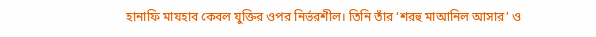হানাফি মাযহাব কেবল যুক্তির ওপর নির্ভরশীল। তিনি তাঁর ‘শরহু মাআনিল আসার’ ও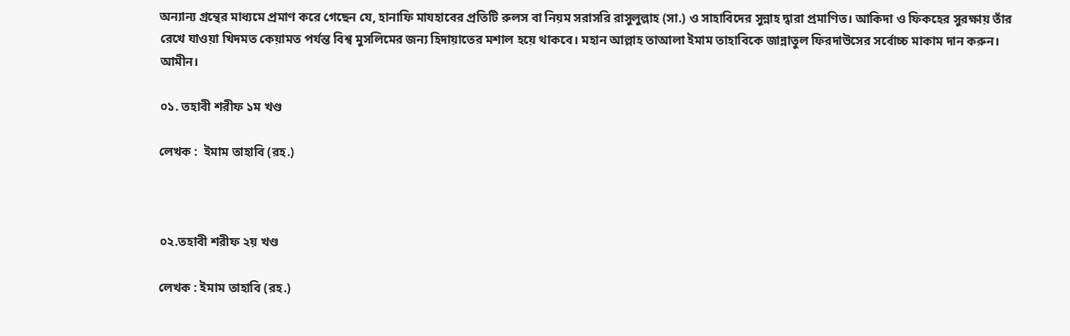অন্যান্য গ্রন্থের মাধ্যমে প্রমাণ করে গেছেন যে, হানাফি মাযহাবের প্রতিটি রুলস বা নিয়ম সরাসরি রাসুলুল্লাহ (সা.) ও সাহাবিদের সুন্নাহ দ্বারা প্রমাণিত। আকিদা ও ফিকহের সুরক্ষায় তাঁর রেখে যাওয়া খিদমত কেয়ামত পর্যন্ত বিশ্ব মুসলিমের জন্য হিদায়াতের মশাল হয়ে থাকবে। মহান আল্লাহ তাআলা ইমাম তাহাবিকে জান্নাতুল ফিরদাউসের সর্বোচ্চ মাকাম দান করুন। আমীন।

০১. তহাবী শরীফ ১ম খণ্ড

লেখক :  ইমাম তাহাবি (রহ.)



০২.তহাবী শরীফ ২য় খণ্ড

লেখক : ইমাম তাহাবি (রহ.)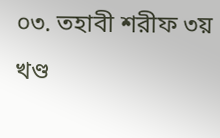০৩. তহাবী শরীফ ৩য় খণ্ড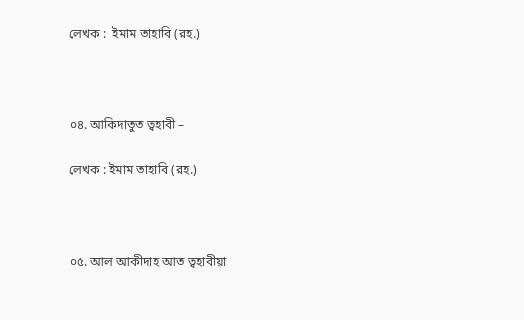লেখক :  ইমাম তাহাবি (রহ.)



০৪. আকিদাতুত ত্বহাবী –

লেখক : ইমাম তাহাবি (রহ.)



০৫. আল আকীদাহ আত ত্বহাবীয়া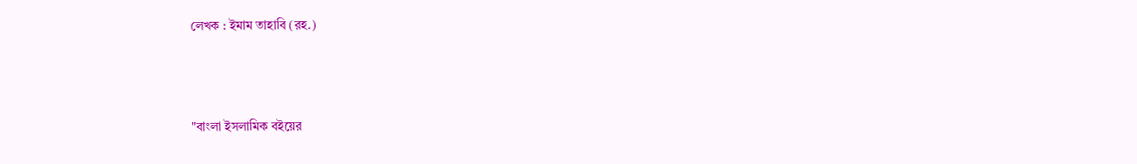লেখক : ইমাম তাহাবি (রহ.)



"বাংলা ইসলামিক বইয়ের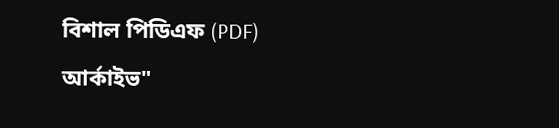বিশাল পিডিএফ (PDF) আর্কাইভ"